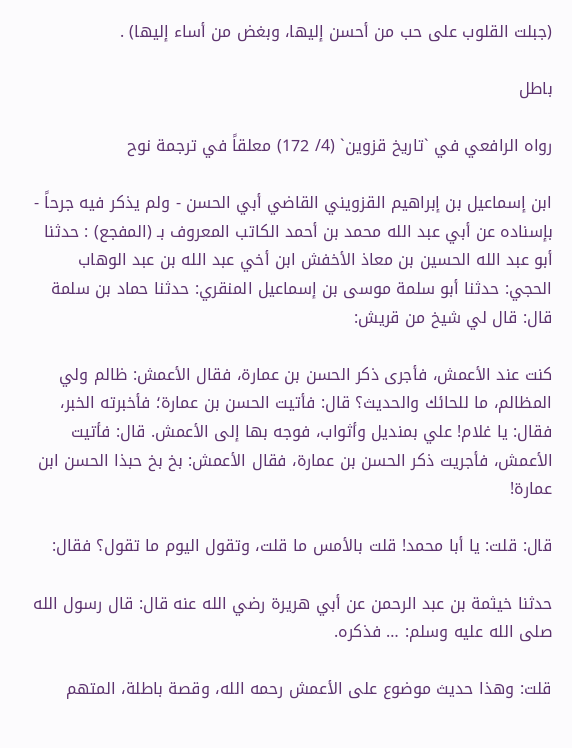(جبلت القلوب على حب من أحسن إليها، وبغض من أساء إليها) .

باطل

رواه الرافعي في `تاريخ قزوين` (4/ 172) معلقاً في ترجمة نوح

ابن إسماعيل بن إبراهيم القزويني القاضي أبي الحسن - ولم يذكر فيه جرحاً - بإسناده عن أبي عبد الله محمد بن أحمد الكاتب المعروف بـ (المفجع) : حدثنا أبو عبد الله الحسين بن معاذ الأخفش ابن أخي عبد الله بن عبد الوهاب الحجي: حدثنا أبو سلمة موسى بن إسماعيل المنقري: حدثنا حماد بن سلمة قال: قال لي شيخ من قريش:

كنت عند الأعمش، فأجرى ذكر الحسن بن عمارة، فقال الأعمش: ظالم ولي المظالم، ما للحائك والحديث؟ قال: فأتيت الحسن بن عمارة؛ فأخبرته الخبر، فقال: يا غلام! علي بمنديل وأثواب، فوجه بها إلى الأعمش. قال: فأتيت الأعمش، فأجريت ذكر الحسن بن عمارة، فقال الأعمش: بخ بخ حبذا الحسن ابن عمارة!

قال: قلت: يا أبا محمد! قلت بالأمس ما قلت، وتقول اليوم ما تقول؟ فقال:

حدثنا خيثمة بن عبد الرحمن عن أبي هريرة رضي الله عنه قال: قال رسول الله صلى الله عليه وسلم: … فذكره.

قلت: وهذا حديث موضوع على الأعمش رحمه الله، وقصة باطلة، المتهم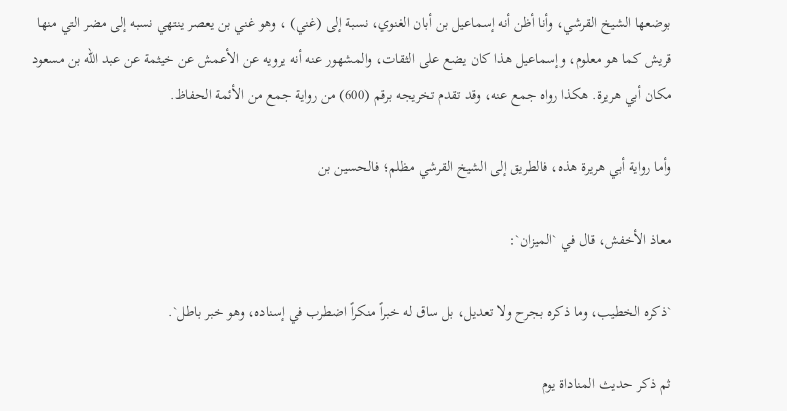بوضعها الشيخ القرشي، وأنا أظن أنه إسماعيل بن أبان الغنوي، نسبة إلى (غني) ، وهو غني بن يعصر ينتهي نسبه إلى مضر التي منها قريش كما هو معلوم، وإسماعيل هذا كان يضع على الثقات، والمشهور عنه أنه يرويه عن الأعمش عن خيثمة عن عبد الله بن مسعود مكان أبي هريرة. هكذا رواه جمع عنه، وقد تقدم تخريجه برقم (600) من رواية جمع من الأئمة الحفاظ.

وأما رواية أبي هريرة هذه، فالطريق إلى الشيخ القرشي مظلم؛ فالحسين بن

معاذ الأخفش، قال في `الميزان`:

`ذكره الخطيب، وما ذكره بجرح ولا تعديل، بل ساق له خبراً منكراً اضطرب في إسناده، وهو خبر باطل`.

ثم ذكر حديث المناداة يوم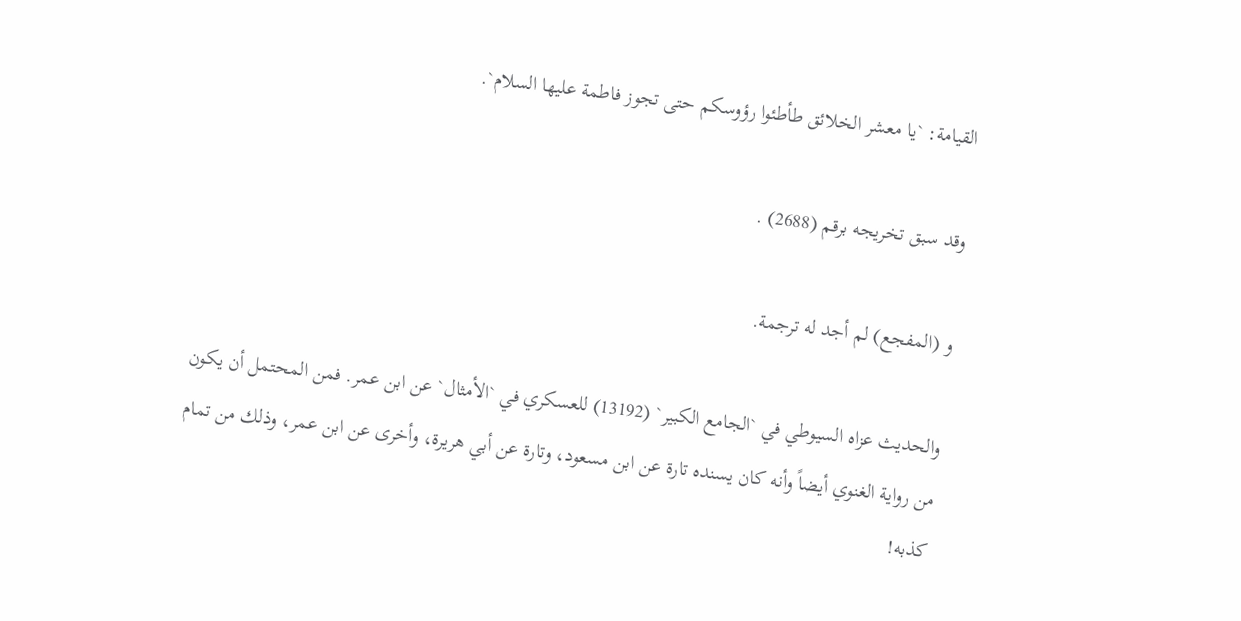القيامة: `يا معشر الخلائق طأطئوا رؤوسكم حتى تجوز فاطمة عليها السلام`.

وقد سبق تخريجه برقم (2688) .

و (المفجع) لم أجد له ترجمة.

والحديث عزاه السيوطي في `الجامع الكبير` (13192) للعسكري في `الأمثال` عن ابن عمر. فمن المحتمل أن يكون من رواية الغنوي أيضاً وأنه كان يسنده تارة عن ابن مسعود، وتارة عن أبي هريرة، وأخرى عن ابن عمر، وذلك من تمام كذبه!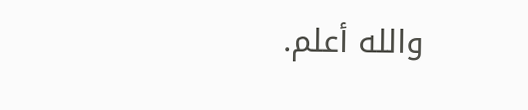والله أعلم.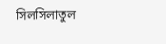সিলসিলাতুল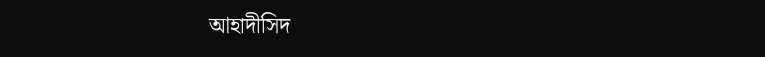আহাদীসিদ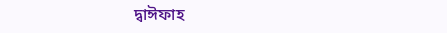দ্বাঈফাহ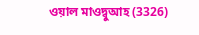ওয়াল মাওদ্বুআহ (3326)